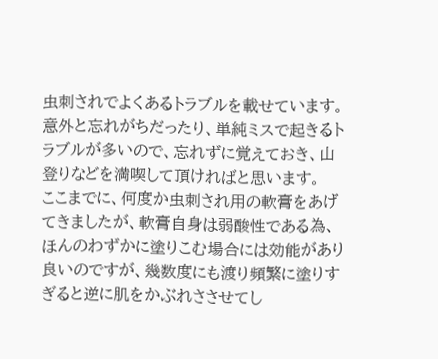虫刺されでよくあるトラブルを載せています。意外と忘れがちだったり、単純ミスで起きるトラブルが多いので、忘れずに覚えておき、山登りなどを満喫して頂ければと思います。
ここまでに、何度か虫刺され用の軟膏をあげてきましたが、軟膏自身は弱酸性である為、ほんのわずかに塗りこむ場合には効能があり良いのですが、幾数度にも渡り頻繁に塗りすぎると逆に肌をかぶれささせてし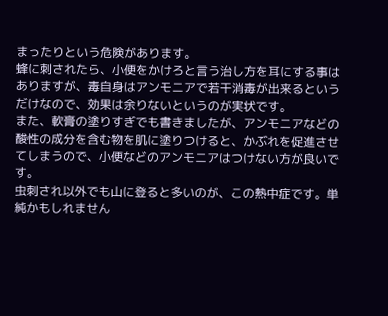まったりという危険があります。
蜂に刺されたら、小便をかけろと言う治し方を耳にする事はありますが、毒自身はアンモニアで若干消毒が出来るというだけなので、効果は余りないというのが実状です。
また、軟膏の塗りすぎでも書きましたが、アンモニアなどの酸性の成分を含む物を肌に塗りつけると、かぶれを促進させてしまうので、小便などのアンモニアはつけない方が良いです。
虫刺され以外でも山に登ると多いのが、この熱中症です。単純かもしれません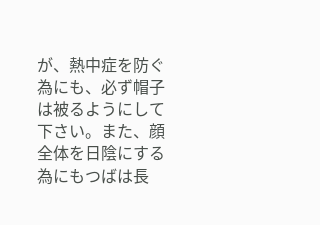が、熱中症を防ぐ為にも、必ず帽子は被るようにして下さい。また、顔全体を日陰にする為にもつばは長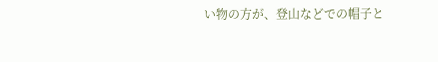い物の方が、登山などでの帽子と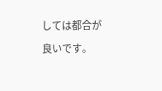しては都合が良いです。